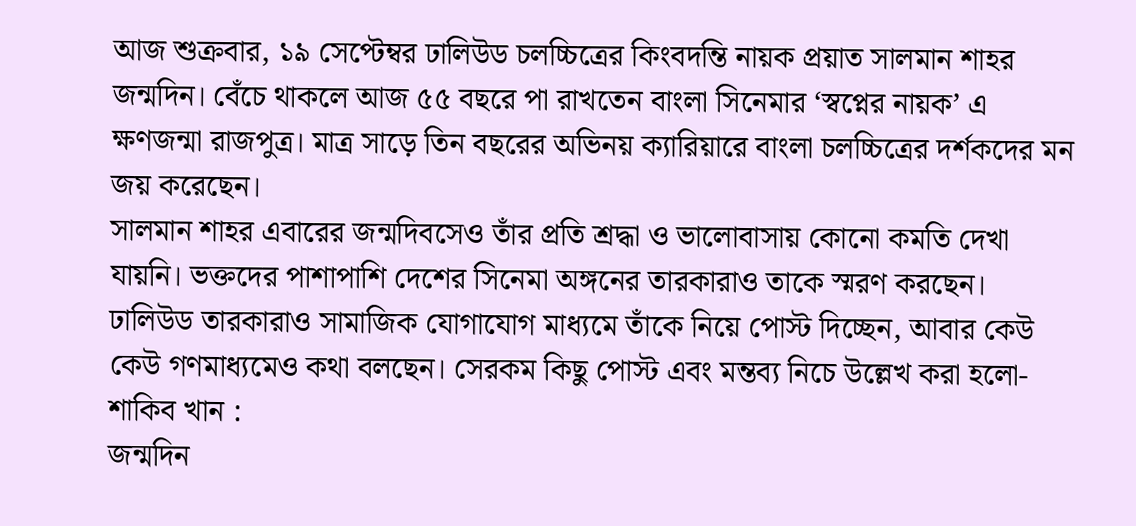আজ শুক্রবার, ১৯ সেপ্টেম্বর ঢালিউড চলচ্চিত্রের কিংবদন্তি নায়ক প্রয়াত সালমান শাহর জন্মদিন। বেঁচে থাকলে আজ ৫৫ বছরে পা রাখতেন বাংলা সিনেমার ‘স্বপ্নের নায়ক’ এ ক্ষণজন্মা রাজপুত্র। মাত্র সাড়ে তিন বছরের অভিনয় ক্যারিয়ারে বাংলা চলচ্চিত্রের দর্শকদের মন জয় করেছেন।
সালমান শাহর এবারের জন্মদিবসেও তাঁর প্রতি শ্রদ্ধা ও ভালোবাসায় কোনো কমতি দেখা যায়নি। ভক্তদের পাশাপাশি দেশের সিনেমা অঙ্গনের তারকারাও তাকে স্মরণ করছেন।
ঢালিউড তারকারাও সামাজিক যোগাযোগ মাধ্যমে তাঁকে নিয়ে পোস্ট দিচ্ছেন, আবার কেউ কেউ গণমাধ্যমেও কথা বলছেন। সেরকম কিছু পোস্ট এবং মন্তব্য নিচে উল্লেখ করা হলো-
শাকিব খান :
জন্মদিন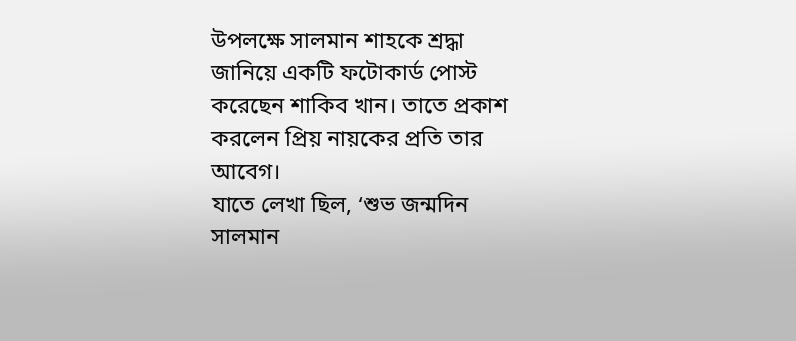উপলক্ষে সালমান শাহকে শ্রদ্ধা জানিয়ে একটি ফটোকার্ড পোস্ট করেছেন শাকিব খান। তাতে প্রকাশ করলেন প্রিয় নায়কের প্রতি তার আবেগ।
যাতে লেখা ছিল, ‘শুভ জন্মদিন সালমান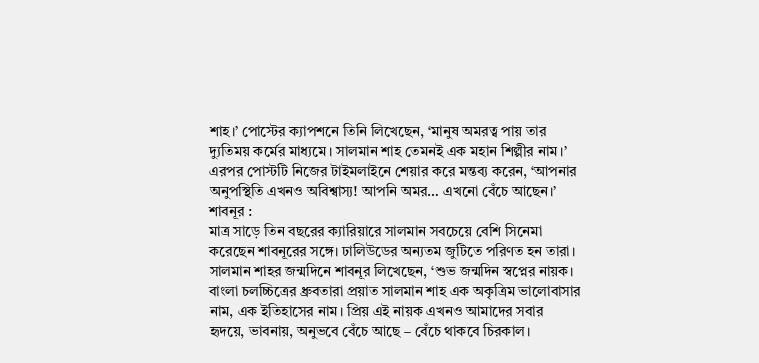শাহ।’ পোস্টের ক্যাপশনে তিনি লিখেছেন, ‘মানুষ অমরত্ব পায় তার দ্যুতিময় কর্মের মাধ্যমে। সালমান শাহ তেমনই এক মহান শিল্পীর নাম।’
এরপর পোস্টটি নিজের টাইমলাইনে শেয়ার করে মন্তব্য করেন, ‘আপনার অনুপস্থিতি এখনও অবিশ্বাস্য! আপনি অমর… এখনো বেঁচে আছেন।’
শাবনূর :
মাত্র সাড়ে তিন বছরের ক্যারিয়ারে সালমান সবচেয়ে বেশি সিনেমা করেছেন শাবনূরের সঙ্গে। ঢালিউডের অন্যতম জুটিতে পরিণত হন তারা।
সালমান শাহর জন্মদিনে শাবনূর লিখেছেন, ‘শুভ জন্মদিন স্বপ্নের নায়ক। বাংলা চলচ্চিত্রের ধ্রুবতারা প্রয়াত সালমান শাহ এক অকৃত্রিম ভালোবাসার নাম, এক ইতিহাসের নাম। প্রিয় এই নায়ক এখনও আমাদের সবার হৃদয়ে, ভাবনায়, অনুভবে বেঁচে আছে – বেঁচে থাকবে চিরকাল।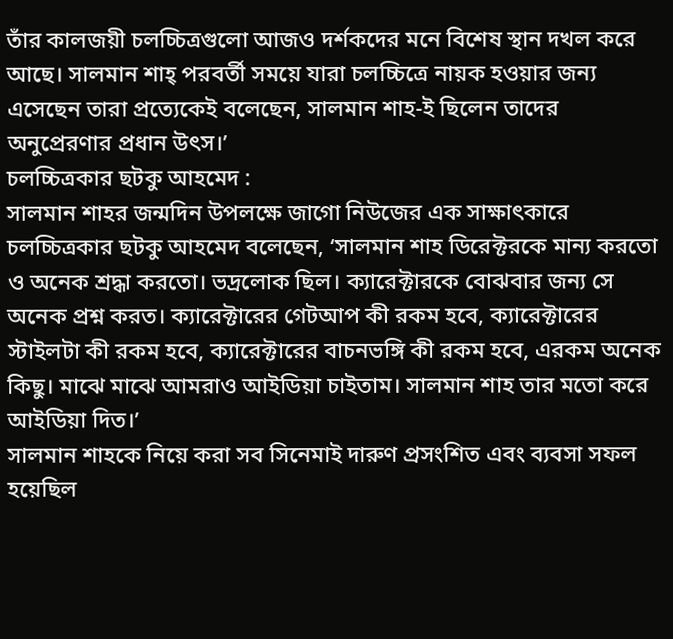তাঁর কালজয়ী চলচ্চিত্রগুলো আজও দর্শকদের মনে বিশেষ স্থান দখল করে আছে। সালমান শাহ্ পরবর্তী সময়ে যারা চলচ্চিত্রে নায়ক হওয়ার জন্য এসেছেন তারা প্রত্যেকেই বলেছেন, সালমান শাহ-ই ছিলেন তাদের অনুপ্রেরণার প্রধান উৎস।’
চলচ্চিত্রকার ছটকু আহমেদ :
সালমান শাহর জন্মদিন উপলক্ষে জাগো নিউজের এক সাক্ষাৎকারে চলচ্চিত্রকার ছটকু আহমেদ বলেছেন, ‘সালমান শাহ ডিরেক্টরকে মান্য করতো ও অনেক শ্রদ্ধা করতো। ভদ্রলোক ছিল। ক্যারেক্টারকে বোঝবার জন্য সে অনেক প্রশ্ন করত। ক্যারেক্টারের গেটআপ কী রকম হবে, ক্যারেক্টারের স্টাইলটা কী রকম হবে, ক্যারেক্টারের বাচনভঙ্গি কী রকম হবে, এরকম অনেক কিছু। মাঝে মাঝে আমরাও আইডিয়া চাইতাম। সালমান শাহ তার মতো করে আইডিয়া দিত।’
সালমান শাহকে নিয়ে করা সব সিনেমাই দারুণ প্রসংশিত এবং ব্যবসা সফল হয়েছিল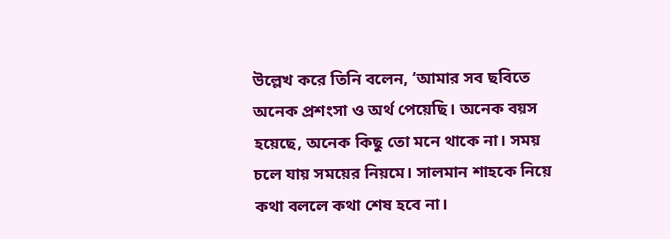উল্লেখ করে তিনি বলেন, ‘আমার সব ছবিতে অনেক প্রশংসা ও অর্থ পেয়েছি। অনেক বয়স হয়েছে, অনেক কিছু তো মনে থাকে না। সময় চলে যায় সময়ের নিয়মে। সালমান শাহকে নিয়ে কথা বললে কথা শেষ হবে না।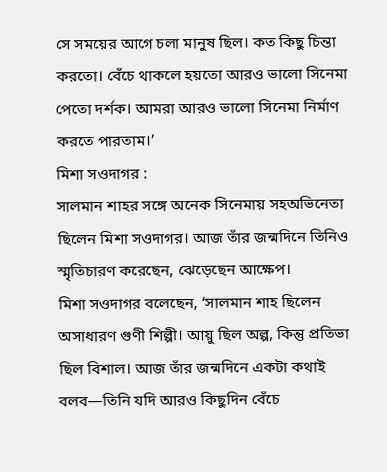সে সময়ের আগে চলা মানুষ ছিল। কত কিছু চিন্তা করতো। বেঁচে থাকলে হয়তো আরও ভালো সিনেমা পেতো দর্শক। আমরা আরও ভালো সিনেমা নির্মাণ করতে পারতাম।’
মিশা সওদাগর :
সালমান শাহর সঙ্গে অনেক সিনেমায় সহঅভিনেতা ছিলেন মিশা সওদাগর। আজ তাঁর জন্মদিনে তিনিও স্মৃতিচারণ করেছেন, ঝেড়েছেন আক্ষেপ।
মিশা সওদাগর বলেছেন, ‘সালমান শাহ ছিলেন অসাধারণ গুণী শিল্পী। আয়ু ছিল অল্প, কিন্তু প্রতিভা ছিল বিশাল। আজ তাঁর জন্মদিনে একটা কথাই বলব—তিনি যদি আরও কিছুদিন বেঁচে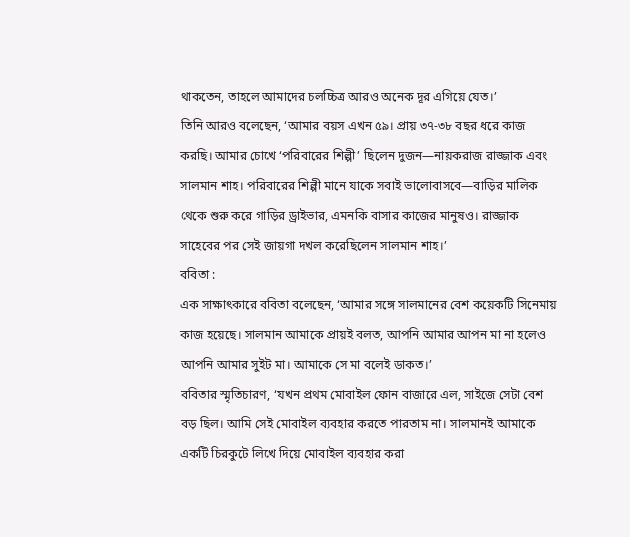থাকতেন, তাহলে আমাদের চলচ্চিত্র আরও অনেক দূর এগিয়ে যেত।’
তিনি আরও বলেছেন, ‘আমার বয়স এখন ৫৯। প্রায় ৩৭-৩৮ বছর ধরে কাজ করছি। আমার চোখে ‘পরিবারের শিল্পী’ ছিলেন দুজন—নায়করাজ রাজ্জাক এবং সালমান শাহ। পরিবারের শিল্পী মানে যাকে সবাই ভালোবাসবে—বাড়ির মালিক থেকে শুরু করে গাড়ির ড্রাইভার, এমনকি বাসার কাজের মানুষও। রাজ্জাক সাহেবের পর সেই জায়গা দখল করেছিলেন সালমান শাহ।’
ববিতা :
এক সাক্ষাৎকারে ববিতা বলেছেন, ‘আমার সঙ্গে সালমানের বেশ কয়েকটি সিনেমায় কাজ হয়েছে। সালমান আমাকে প্রায়ই বলত, আপনি আমার আপন মা না হলেও আপনি আমার সুইট মা। আমাকে সে মা বলেই ডাকত।’
ববিতার স্মৃতিচারণ, ‘যখন প্রথম মোবাইল ফোন বাজারে এল, সাইজে সেটা বেশ বড় ছিল। আমি সেই মোবাইল ব্যবহার করতে পারতাম না। সালমানই আমাকে একটি চিরকুটে লিখে দিয়ে মোবাইল ব্যবহার করা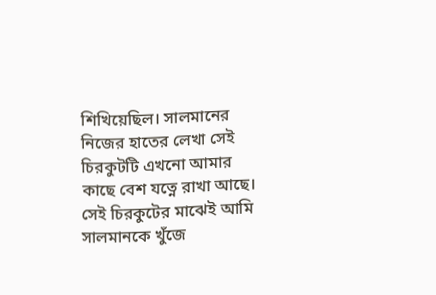শিখিয়েছিল। সালমানের নিজের হাতের লেখা সেই চিরকুটটি এখনো আমার কাছে বেশ যত্নে রাখা আছে। সেই চিরকুটের মাঝেই আমি সালমানকে খুঁজে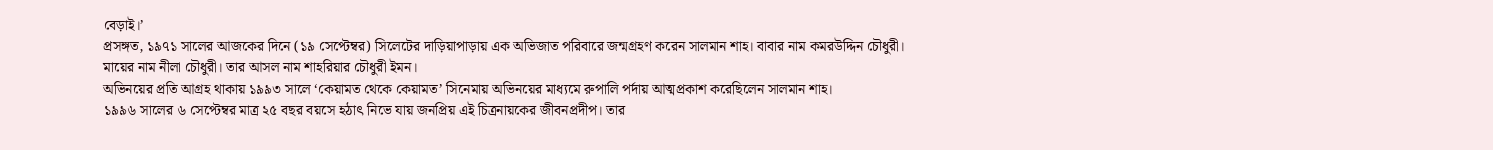বেড়াই।’
প্রসঙ্গত, ১৯৭১ সালের আজকের দিনে (১৯ সেপ্টেম্বর) সিলেটের দাড়িয়াপাড়ায় এক অভিজাত পরিবারে জন্মগ্রহণ করেন সালমান শাহ। বাবার নাম কমরউদ্দিন চৌধুরী। মায়ের নাম নীলা চৌধুরী। তার আসল নাম শাহরিয়ার চৌধুরী ইমন।
অভিনয়ের প্রতি আগ্রহ থাকায় ১৯৯৩ সালে ‘কেয়ামত থেকে কেয়ামত’ সিনেমায় অভিনয়ের মাধ্যমে রুপালি পর্দায় আত্মপ্রকাশ করেছিলেন সালমান শাহ।
১৯৯৬ সালের ৬ সেপ্টেম্বর মাত্র ২৫ বছর বয়সে হঠাৎ নিভে যায় জনপ্রিয় এই চিত্রনায়কের জীবনপ্রদীপ। তার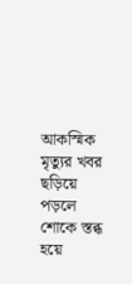আকস্মিক মৃত্যুর খবর ছড়িয়ে পড়লে শোকে স্তব্ধ হয়ে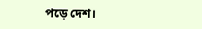পড়ে দেশ।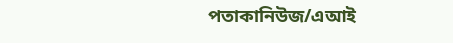পতাকানিউজ/এআই